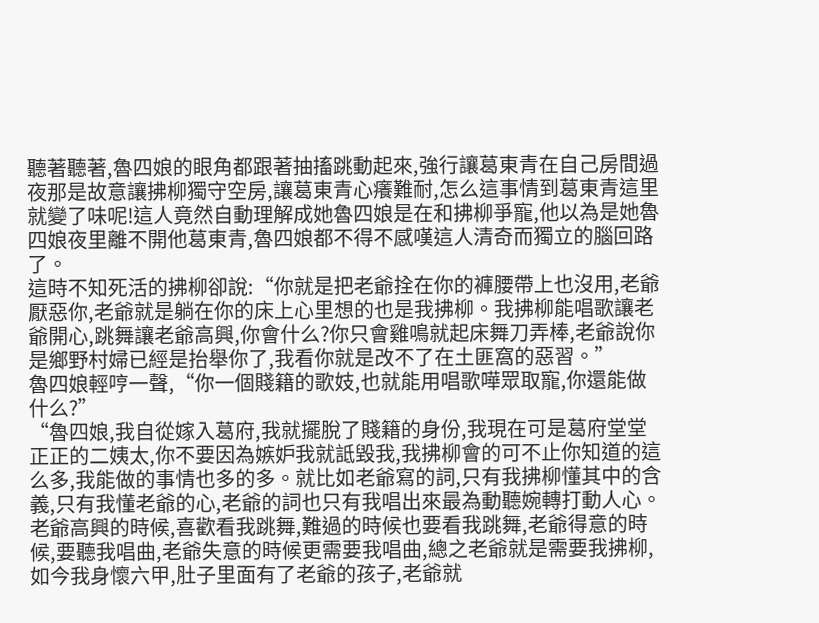聽著聽著,魯四娘的眼角都跟著抽搐跳動起來,強行讓葛東青在自己房間過夜那是故意讓拂柳獨守空房,讓葛東青心癢難耐,怎么這事情到葛東青這里就變了味呢!這人竟然自動理解成她魯四娘是在和拂柳爭寵,他以為是她魯四娘夜里離不開他葛東青,魯四娘都不得不感嘆這人清奇而獨立的腦回路了。
這時不知死活的拂柳卻說:“你就是把老爺拴在你的褲腰帶上也沒用,老爺厭惡你,老爺就是躺在你的床上心里想的也是我拂柳。我拂柳能唱歌讓老爺開心,跳舞讓老爺高興,你會什么?你只會雞鳴就起床舞刀弄棒,老爺說你是鄉野村婦已經是抬舉你了,我看你就是改不了在土匪窩的惡習。”
魯四娘輕哼一聲,“你一個賤籍的歌妓,也就能用唱歌嘩眾取寵,你還能做什么?”
“魯四娘,我自從嫁入葛府,我就擺脫了賤籍的身份,我現在可是葛府堂堂正正的二姨太,你不要因為嫉妒我就詆毀我,我拂柳會的可不止你知道的這么多,我能做的事情也多的多。就比如老爺寫的詞,只有我拂柳懂其中的含義,只有我懂老爺的心,老爺的詞也只有我唱出來最為動聽婉轉打動人心。老爺高興的時候,喜歡看我跳舞,難過的時候也要看我跳舞,老爺得意的時候,要聽我唱曲,老爺失意的時候更需要我唱曲,總之老爺就是需要我拂柳,如今我身懷六甲,肚子里面有了老爺的孩子,老爺就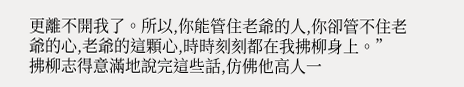更離不開我了。所以,你能管住老爺的人,你卻管不住老爺的心,老爺的這顆心,時時刻刻都在我拂柳身上。”
拂柳志得意滿地說完這些話,仿佛他高人一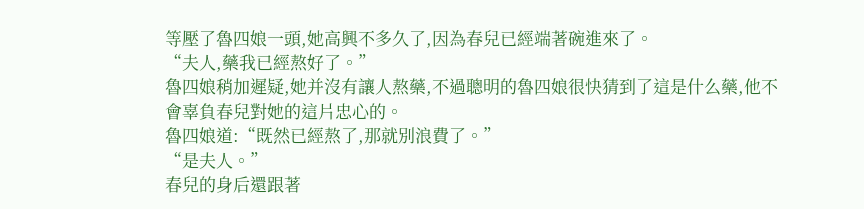等壓了魯四娘一頭,她高興不多久了,因為春兒已經端著碗進來了。
“夫人,藥我已經熬好了。”
魯四娘稍加遲疑,她并沒有讓人熬藥,不過聰明的魯四娘很快猜到了這是什么藥,他不會辜負春兒對她的這片忠心的。
魯四娘道:“既然已經熬了,那就別浪費了。”
“是夫人。”
春兒的身后還跟著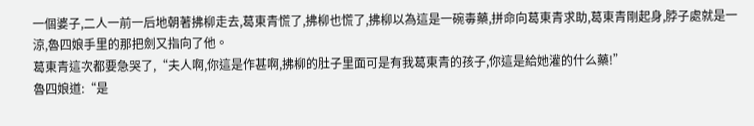一個婆子,二人一前一后地朝著拂柳走去,葛東青慌了,拂柳也慌了,拂柳以為這是一碗毒藥,拼命向葛東青求助,葛東青剛起身,脖子處就是一涼,魯四娘手里的那把劍又指向了他。
葛東青這次都要急哭了,“夫人啊,你這是作甚啊,拂柳的肚子里面可是有我葛東青的孩子,你這是給她灌的什么藥!”
魯四娘道:“是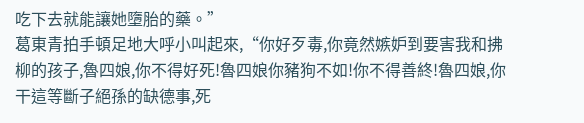吃下去就能讓她墮胎的藥。”
葛東青拍手頓足地大呼小叫起來,“你好歹毒,你竟然嫉妒到要害我和拂柳的孩子,魯四娘,你不得好死!魯四娘你豬狗不如!你不得善終!魯四娘,你干這等斷子絕孫的缺德事,死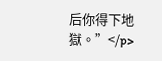后你得下地獄。”</p>